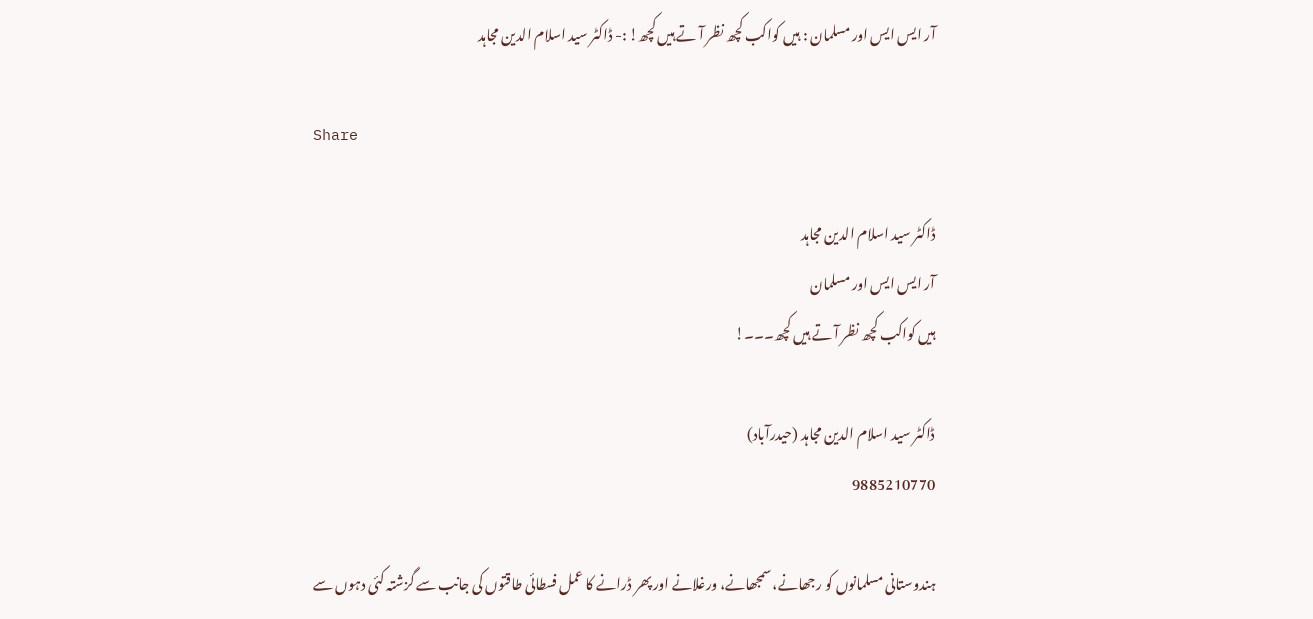آر ایس ایس اور مسلمان : ہیں کواکب کچھ نظر آ تے ہیں کچھ! :- ڈاکٹر سید اسلام الدین مجاہد

Share

ڈاکٹر سید اسلام الدین مجاہد
آر ایس ایس اور مسلمان
ہیں کواکب کچھ نظر آ تے ہیں کچھ۔۔۔!

ڈاکٹر سید اسلام الدین مجاہد (حیدرآباد)
9885210770

ہندوستانی مسلمانوں کو رجھانے، سمجھانے، ورغلانے اور پھر ڈرانے کا عمل فسطائی طاقتوں کی جانب سے گزشتہ کئی دہوں سے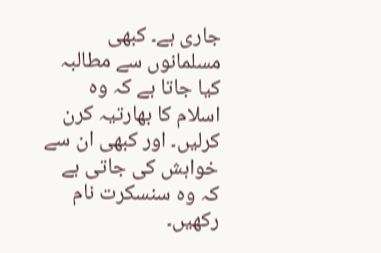جاری ہے۔ کبھی مسلمانوں سے مطالبہ کیا جاتا ہے کہ وہ اسلام کا بھارتیہ کرن کرلیں۔ اور کبھی ان سے خواہش کی جاتی ہے کہ وہ سنسکرت نام رکھیں۔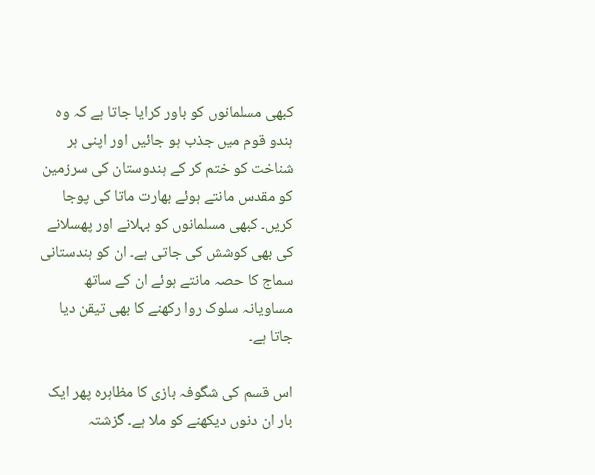کبھی مسلمانوں کو باور کرایا جاتا ہے کہ وہ ہندو قوم میں جذب ہو جائیں اور اپنی ہر شناخت کو ختم کر کے ہندوستان کی سرزمین کو مقدس مانتے ہوئے بھارت ماتا کی پوجا کریں۔ کبھی مسلمانوں کو بہلانے اور پھسلانے کی بھی کوشش کی جاتی ہے۔ ان کو ہندستانی سماج کا حصہ مانتے ہوئے ان کے ساتھ مساویانہ سلوک روا رکھنے کا بھی تیقن دیا جاتا ہے۔

اس قسم کی شگوفہ بازی کا مظاہرہ پھر ایک بار ان دنوں دیکھنے کو ملا ہے۔ گزشتہ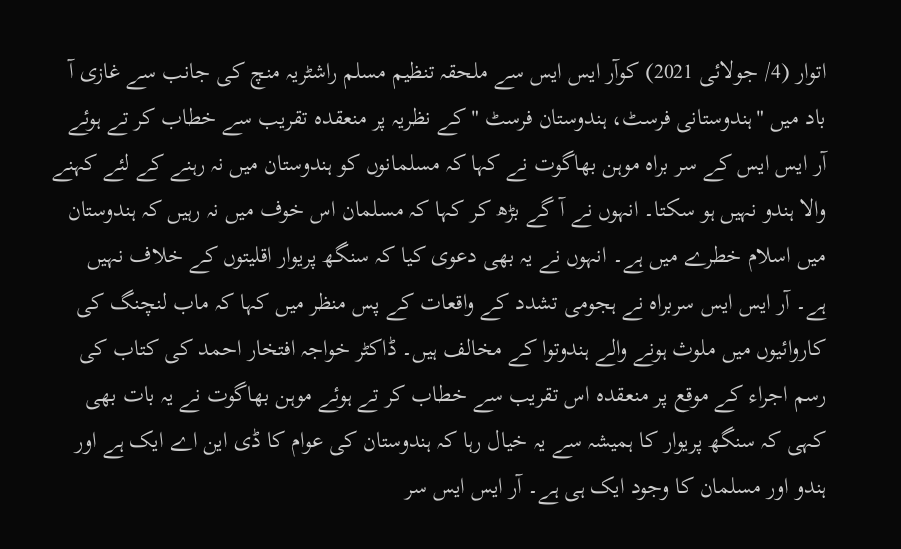اتوار (4/ جولائی 2021) کوآر ایس ایس سے ملحقہ تنظیم مسلم راشٹریہ منچ کی جانب سے غازی آ باد میں "ہندوستانی فرسٹ، ہندوستان فرسٹ "کے نظریہ پر منعقدہ تقریب سے خطاب کر تے ہوئے آر ایس ایس کے سر براہ موہن بھاگوت نے کہا کہ مسلمانوں کو ہندوستان میں نہ رہنے کے لئے کہنے والا ہندو نہیں ہو سکتا۔ انہوں نے آ گے بڑھ کر کہا کہ مسلمان اس خوف میں نہ رہیں کہ ہندوستان میں اسلام خطرے میں ہے۔ انہوں نے یہ بھی دعوی کیا کہ سنگھ پریوار اقلیتوں کے خلاف نہیں ہے۔ آر ایس ایس سربراہ نے ہجومی تشدد کے واقعات کے پس منظر میں کہا کہ ماب لنچنگ کی کاروائیوں میں ملوث ہونے والے ہندوتوا کے مخالف ہیں۔ ڈاکٹر خواجہ افتخار احمد کی کتاب کی رسم اجراء کے موقع پر منعقدہ اس تقریب سے خطاب کر تے ہوئے موہن بھاگوت نے یہ بات بھی کہی کہ سنگھ پریوار کا ہمیشہ سے یہ خیال رہا کہ ہندوستان کی عوام کا ڈی این اے ایک ہے اور ہندو اور مسلمان کا وجود ایک ہی ہے۔ آر ایس ایس سر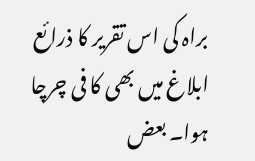براہ کی اس تقریر کا ذرائع ابلاغ میں بھی کا فی چرچا ہوا۔ بعض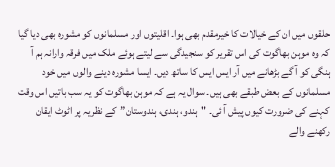حلقوں میں ان کے خیالات کا خیرمقدم بھی ہوا۔ اقلیتوں اور مسلمانوں کو مشورہ بھی دیا گیا کہ وہ موہن بھاگوت کی اس تقریر کو سنجیدگی سے لیتے ہوئے ملک میں فرقہ وارانہ ہم آ ہنگی کو آ گے بڑھانے میں آر ایس ایس کا ساتھ دیں۔ ایسا مشورہ دینے والوں میں خود مسلمانوں کے بعض طبقے بھی ہیں۔ سوال یہ ہے کہ موہن بھاگوت کو یہ سب باتیں اس وقت کہنے کی ضرورت کیوں پیش آ ئی۔ "ہندو، ہندی، ہندوستان”کے نظریہ پر اٹوٹ ایقان رکھنے والے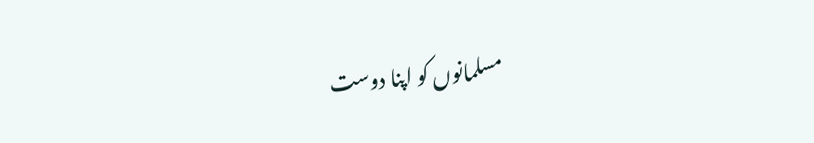مسلمانوں کو اپنا دوست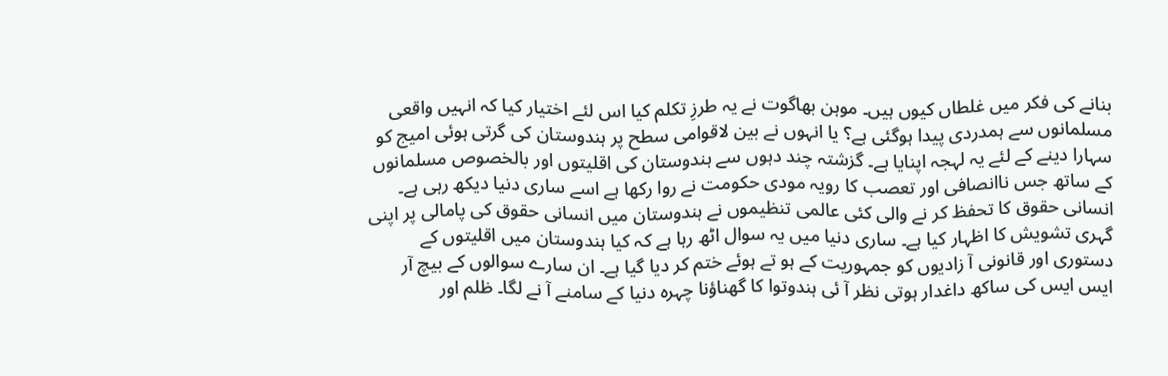بنانے کی فکر میں غلطاں کیوں ہیں۔ موہن بھاگوت نے یہ طرزِ تکلم کیا اس لئے اختیار کیا کہ انہیں واقعی مسلمانوں سے ہمدردی پیدا ہوگئی ہے؟ یا انہوں نے بین لاقوامی سطح پر ہندوستان کی گرتی ہوئی امیج کو سہارا دینے کے لئے یہ لہجہ اپنایا ہے۔ گزشتہ چند دہوں سے ہندوستان کی اقلیتوں اور بالخصوص مسلمانوں کے ساتھ جس ناانصافی اور تعصب کا رویہ مودی حکومت نے روا رکھا ہے اسے ساری دنیا دیکھ رہی ہے۔ انسانی حقوق کا تحفظ کر نے والی کئی عالمی تنظیموں نے ہندوستان میں انسانی حقوق کی پامالی پر اپنی گہری تشویش کا اظہار کیا ہے۔ ساری دنیا میں یہ سوال اٹھ رہا ہے کہ کیا ہندوستان میں اقلیتوں کے دستوری اور قانونی آ زادیوں کو جمہوریت کے ہو تے ہوئے ختم کر دیا گیا ہے۔ ان سارے سوالوں کے بیچ آر ایس ایس کی ساکھ داغدار ہوتی نظر آ ئی ہندوتوا کا گھناؤنا چہرہ دنیا کے سامنے آ نے لگا۔ ظلم اور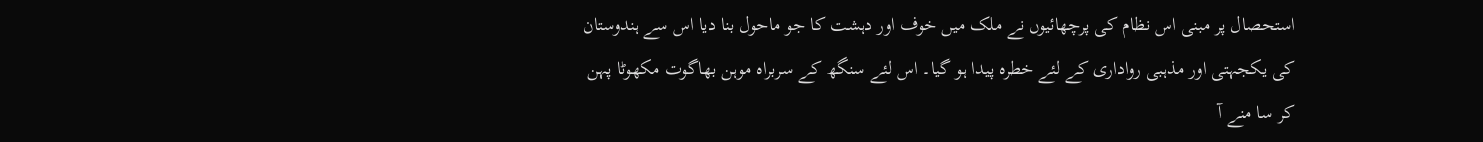استحصال پر مبنی اس نظام کی پرچھائیوں نے ملک میں خوف اور دہشت کا جو ماحول بنا دیا اس سے ہندوستان کی یکجہتی اور مذہبی رواداری کے لئے خطرہ پیدا ہو گیا۔ اس لئے سنگھ کے سربراہ موہن بھاگوت مکھوٹا پہن کر سا منے آ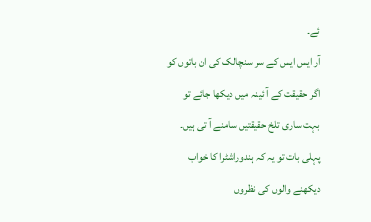ئے۔
آر ایس ایس کے سر سنچالک کی ان باتوں کو اگر حقیقت کے آ ئینہ میں دیکھا جائے تو بہت ساری تلخ حقیقتیں سامنے آ تی ہیں۔ پہلی بات تو یہ کہ ہندوراشٹرا کا خواب دیکھنے والوں کی نظروں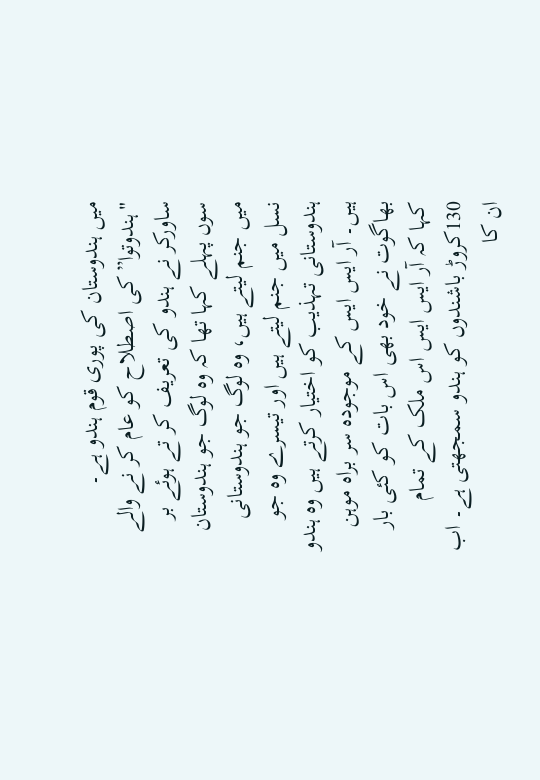میں ہندوستان کی پوری قوم ہندو ہے۔ "ہندوتوا”کی اصطلاح کو عام کر نے والے ساورکر نے ہندو کی تعریف کر تے ہوئے بر سوں پہلے کہا تھا کہ وہ لوگ جو ہندوستان میں جنم لیتے ہیں، وہ لوگ جو ہندوستانی نسل میں جنم لیتے ہیں اور تیسرے وہ جو ہندوستانی تہذیب کو اختیار کرتے ہیں وہ ہندو ہیں۔ آر ایس ایس کے موجودہ سر براہ موہن بھاگوت نے خود بھی اس بات کو کئی بار کہا کہ آر ایس ایس اس ملک کے تمام 130کروڑ باشندوں کو ہندو سمجھتی ہے۔ اب ان کا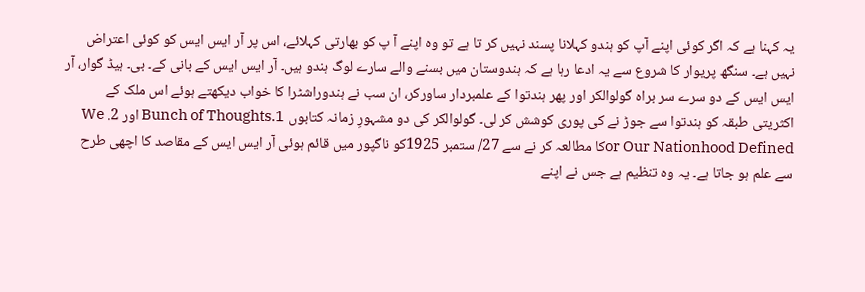یہ کہنا ہے کہ اگر کوئی اپنے آپ کو ہندو کہلانا پسند نہیں کر تا ہے تو وہ اپنے آ پ کو بھارتی کہلائے، اس پر آر ایس ایس کو کوئی اعتراض نہیں ہے۔ سنگھ پریوار کا شروع سے یہ ادعا رہا ہے کہ ہندوستان میں بسنے والے سارے لوگ ہندو ہیں۔ آر ایس ایس کے بانی کے۔ بی۔ ہیڈ گوار، آر ایس ایس کے دو سرے سر براہ گولوالکر اور پھر ہندتوا کے علمبردار ساورکر، ان سب نے ہندوراشٹرا کا خواب دیکھتے ہوئے اس ملک کے اکثریتی طبقہ کو ہندتوا سے جوڑ نے کی پوری کوشش کر لی۔ گولوالکر کی دو مشہورِ زمانہ کتابوں 1.Bunch of Thoughts اور 2. We or Our Nationhood Definedکا مطالعہ کر نے سے 27/ ستمبر 1925کو ناگپور میں قائم ہوئی آر ایس ایس کے مقاصد کا اچھی طرح سے علم ہو جاتا ہے۔ یہ وہ تنظیم ہے جس نے اپنے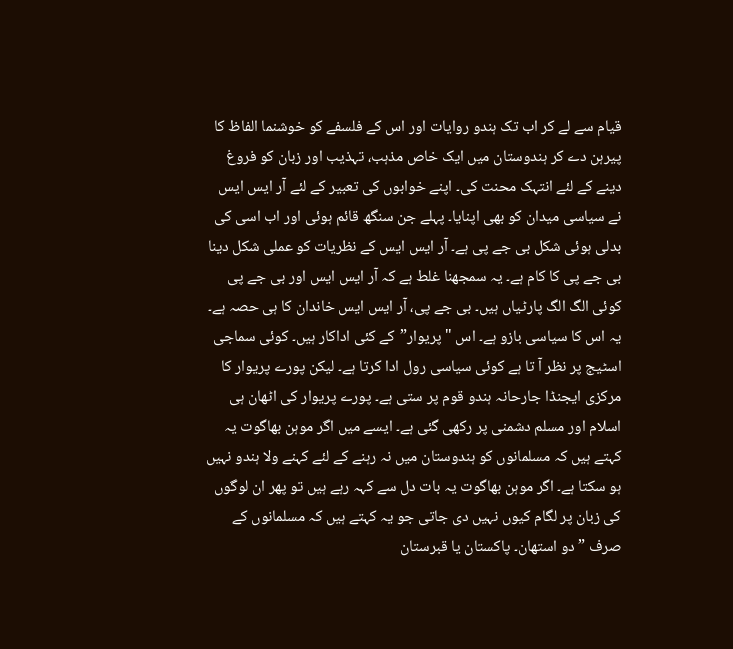قیام سے لے کر اب تک ہندو روایات اور اس کے فلسفے کو خوشنما الفاظ کا پیرہن دے کر ہندوستان میں ایک خاص مذہب، تہذیب اور زبان کو فروغ دینے کے لئے انتہک محنت کی۔ اپنے خوابوں کی تعبیر کے لئے آر ایس ایس نے سیاسی میدان کو بھی اپنایا۔ پہلے جن سنگھ قائم ہوئی اور اب اسی کی بدلی ہوئی شکل بی جے پی ہے۔ آر ایس ایس کے نظریات کو عملی شکل دینا بی جے پی کا کام ہے۔ یہ سمجھنا غلط ہے کہ آر ایس ایس اور بی جے پی کوئی الگ الگ پارٹیاں ہیں۔ بی جے پی، آر ایس ایس خاندان کا ہی حصہ ہے۔ یہ اس کا سیاسی بازو ہے۔ اس "پریوار”کے کئی اداکار ہیں۔ کوئی سماجی اسٹیج پر نظر آ تا ہے کوئی سیاسی رول ادا کرتا ہے۔ لیکن پورے پریوار کا مرکزی ایجنڈا جارحانہ ہندو قوم پر ستی ہے۔ پورے پریوار کی اٹھان ہی اسلام اور مسلم دشمنی پر رکھی گئی ہے۔ ایسے میں اگر موہن بھاگوت یہ کہتے ہیں کہ مسلمانوں کو ہندوستان میں نہ رہنے کے لئے کہنے ولا ہندو نہیں ہو سکتا ہے۔ اگر موہن بھاگوت یہ بات دل سے کہہ رہے ہیں تو پھر ان لوگوں کی زبان پر لگام کیوں نہیں دی جاتی جو یہ کہتے ہیں کہ مسلمانوں کے صرف ” دو استھان۔ پاکستان یا قبرستان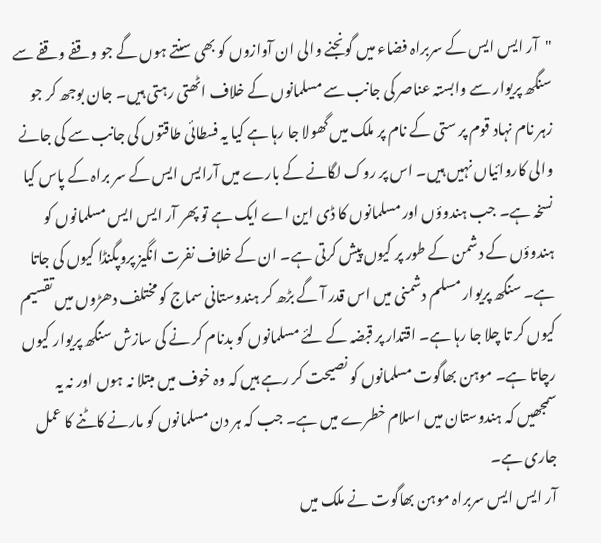"آر ایس ایس کے سربراہ فضاء میں گونجنے والی ان آوازوں کو بھی سنتے ہوں گے جو وقفے وقفے سے سنگھ پریوار سے وابستہ عناصر کی جانب سے مسلمانوں کے خلاف اٹھتی رہتی ہیں۔ جان بوجھ کر جو زہر نام نہاد قوم پر ستی کے نام پر ملک میں گھولا جا رہا ہے کیا یہ فسطائی طاقتوں کی جانب سے کی جانے والی کاروائیاں نہیں ہیں۔ اس پر روک لگانے کے بارے میں آرایس ایس کے سر براہ کے پاس کیا نسخہ ہے۔ جب ہندوؤں اور مسلمانوں کا ڈی این اے ایک ہے تو پھر آر ایس ایس مسلمانوں کو ہندوؤں کے دشمن کے طور پر کیوں پیش کرتی ہے۔ ان کے خلاف نفرت انگیز پروپگنڈا کیوں کی جاتا ہے۔ سنگھ پریوار مسلم دشمنی میں اس قدر آ گے بڑھ کر ہندوستانی سماج کو مختلف دھڑوں میں تقسیم کیوں کر تا چلا جا رہا ہے۔ اقتدار پر قبضہ کے لئے مسلمانوں کو بدنام کر نے کی سازش سنگھ پریوار کیوں رچاتا ہے۔ موہن بھاگوت مسلمانوں کو نصیحت کر رہے ہیں کہ وہ خوف میں مبتلا نہ ہوں اور نہ یہ سمجھیں کہ ہندوستان میں اسلام خطرے میں ہے۔ جب کہ ہر دن مسلمانوں کو مارنے کاٹنے کا عمل جاری ہے۔
آر ایس ایس سربراہ موہن بھاگوت نے ملک میں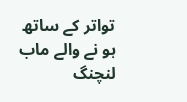تواتر کے ساتھ ہو نے والے ماب لنچنگ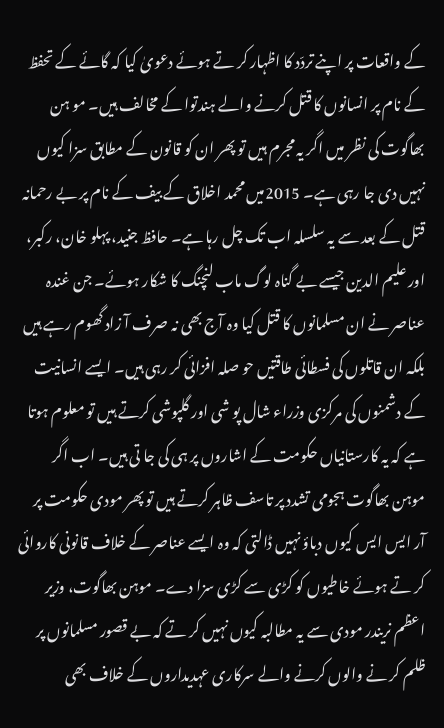کے واقعات پر اپنے تردّد کا اظہار کر تے ہوئے دعویٰ کیا کہ گائے کے تحفظ کے نام پر انسانوں کا قتل کرنے والے ہندتوا کے مخالف ہیں۔ مو ہن بھاگوت کی نظر میں اگر یہ مجرم ہیں تو پھر ان کو قانون کے مطابق سزا کیوں نہیں دی جا رہی ہے۔ 2015میں محمد اخلاق کے بیف کے نام پر بے رحمانہ قتل کے بعد سے یہ سلسلہ اب تک چل رہا ہے۔ حافظ جنید، پہلو خان، رکبر، اور علیم الدین جیسے بے گناہ لوگ ماب لنچنگ کا شکار ہوئے۔ جن غندہ عناصر نے ان مسلمانوں کا قتل کیا وہ آج بھی نہ صرف آ زاد گھوم رہے ہیں بلکہ ان قاتلوں کی فسطائی طاقتیں حو صلہ افزائی کر رہی ہیں۔ ایسے انسانیت کے دشمنوں کی مرکزی وزراء شال پو شی اور گلپوشی کرتے ہیں تو معلوم ہوتا ہے کہ یہ کارستانیاں حکومت کے اشاروں پر ہی کی جا تی ہیں۔ اب اگر موہن بھاگوت ہجومی تشدد پر تاسف ظاہر کرتے ہیں تو پھر مودی حکومت پر آر ایس ایس کیوں دباؤ نہیں ڈالتی کہ وہ ایسے عناصر کے خلاف قانونی کاروائی کر تے ہوئے خاطیوں کو کڑی سے کڑی سزا دے۔ موہن بھاگوت، وزیر اعظم نریندر مودی سے یہ مطالبہ کیوں نہیں کر تے کہ بے قصور مسلمانوں پر ظلم کر نے والوں کرنے والے سرکاری عہدیداروں کے خلاف بھی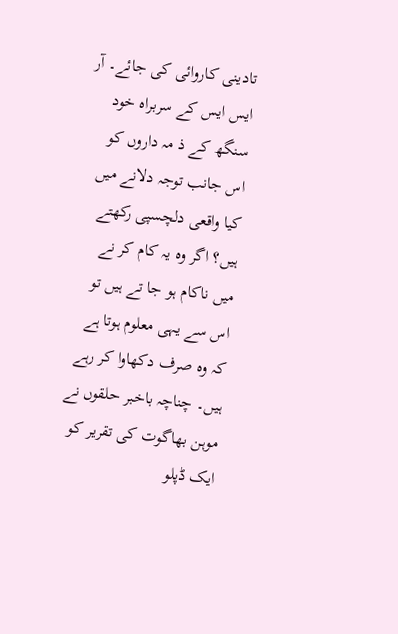تادینی کاروائی کی جائے۔ آر ایس ایس کے سربراہ خود سنگھ کے ذ مہ داروں کو اس جانب توجہ دلانے میں کیا واقعی دلچسپی رکھتے ہیں؟ اگر وہ یہ کام کر نے میں ناکام ہو جا تے ہیں تو اس سے یہی معلوم ہوتا ہے کہ وہ صرف دکھاوا کر رہے ہیں۔ چناچہ باخبر حلقوں نے موہن بھاگوت کی تقریر کو ایک ڈپلو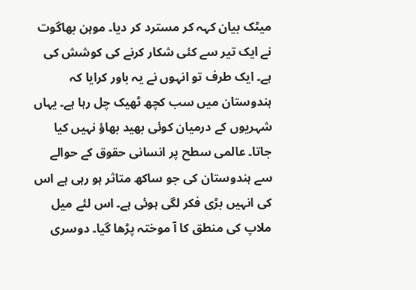میٹک بیان کہہ کر مسترد کر دیا۔ موہن بھاگوت نے ایک تیر سے کئی شکار کرنے کی کوشش کی ہے۔ ایک طرف تو انہوں نے یہ باور کرایا کہ ہندوستان میں سب کچھ ٹھیک چل رہا ہے۔ یہاں شہریوں کے درمیان کوئی بھید بھاؤ نہیں کیا جاتا۔ عالمی سطح پر انسانی حقوق کے حوالے سے ہندوستان کی جو ساکھ متاثر ہو رہی ہے اس کی انہیں بڑی فکر لگی ہوئی ہے۔ اس لئے میل ملاپ کی منطق کا آ موختہ پڑھا گیا۔ دوسری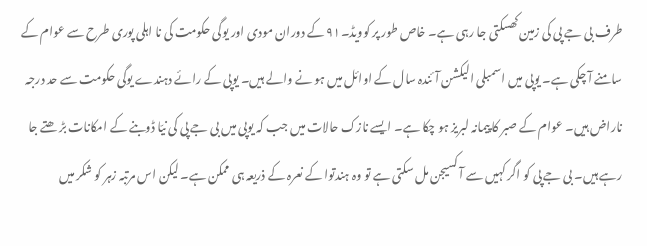طرف بی جے پی کی زمین کھسکتی جا رہی ہے۔ خاص طور پر کوویڈ۔۹۱ کے دوران مودی اور یوگی حکومت کی نا اہلی پوری طرح سے عوام کے سامنے آ چکی ہے۔ یوپی میں اسمبلی الیکشن آ ئندہ سال کے اوائل میں ہو نے والے ہیں۔ یوپی کے رائے دہندے یوگی حکومت سے حد درجہ ناراض ہیں۔ عوام کے صبر کا پیمانہ لبریز ہو چکا ہے۔ ایسے نازک حالات میں جب کہ یوپی میں بی جے پی کی نیّا ڈوبنے کے امکانات بڑ ھتے جا رہے ہیں۔ بی جے پی کو اگر کہیں سے آ کسیجن مل سکتی ہے تو وہ ہندتوا کے نعرہ کے ذریعہ ہی ممکن ہے۔ لیکن اس مرتبہ زہر کو شکر میں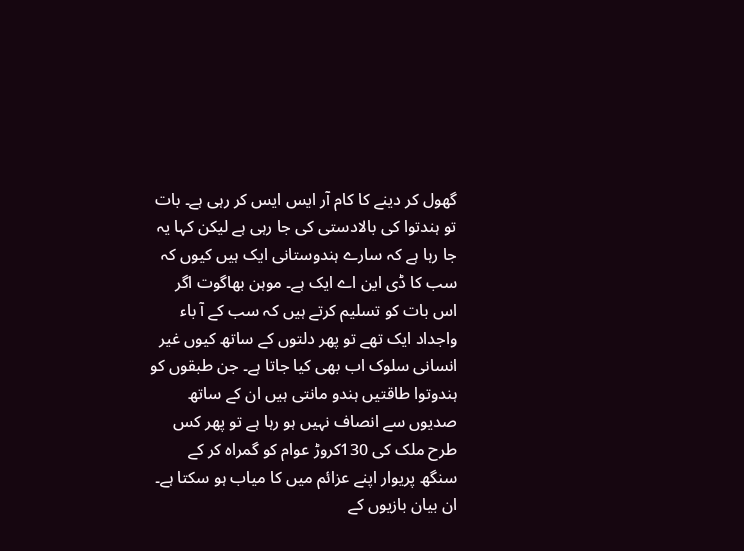گھول کر دینے کا کام آر ایس ایس کر رہی ہے۔ بات تو ہندتوا کی بالادستی کی جا رہی ہے لیکن کہا یہ جا رہا ہے کہ سارے ہندوستانی ایک ہیں کیوں کہ سب کا ڈی این اے ایک ہے۔ موہن بھاگوت اگر اس بات کو تسلیم کرتے ہیں کہ سب کے آ باء واجداد ایک تھے تو پھر دلتوں کے ساتھ کیوں غیر انسانی سلوک اب بھی کیا جاتا ہے۔ جن طبقوں کو ہندوتوا طاقتیں ہندو مانتی ہیں ان کے ساتھ صدیوں سے انصاف نہیں ہو رہا ہے تو پھر کس طرح ملک کی 130کروڑ عوام کو گمراہ کر کے سنگھ پریوار اپنے عزائم میں کا میاب ہو سکتا ہے۔ ان بیان بازیوں کے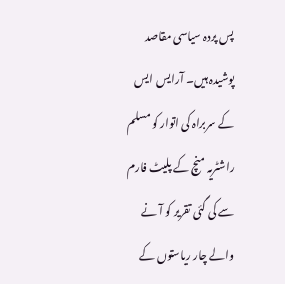پس پردہ سیاسی مقاصد پوشیدہ ہیں۔ آرایس ایس کے سربراہ کی اتوار کو مسلم راشٹریہ منچ کے پلیٹ فارم سے کی گئی تقریر کو آ نے والے چار ریاستوں کے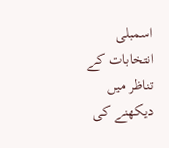اسمبلی انتخابات کے تناظر میں دیکھنے کی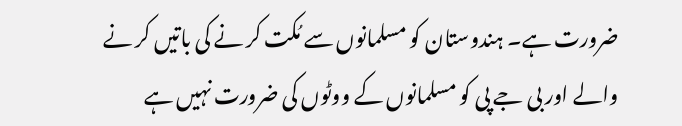ضرورت ہے۔ ہندوستان کو مسلمانوں سے مُکت کر نے کی باتیں کر نے والے اور بی جے پی کو مسلمانوں کے ووٹوں کی ضرورت نہیں ہے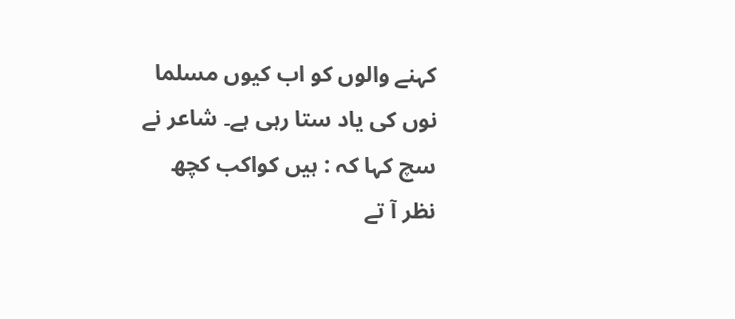کہنے والوں کو اب کیوں مسلما نوں کی یاد ستا رہی ہے۔ شاعر نے سچ کہا کہ : ہیں کواکب کچھ نظر آ تے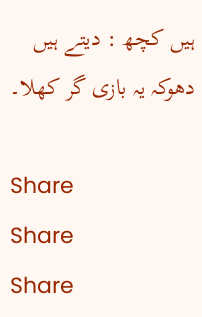ہیں کچھ : دیتے ہیں دھوکہ یہ بازی گر کھلا۔

Share
Share
Share